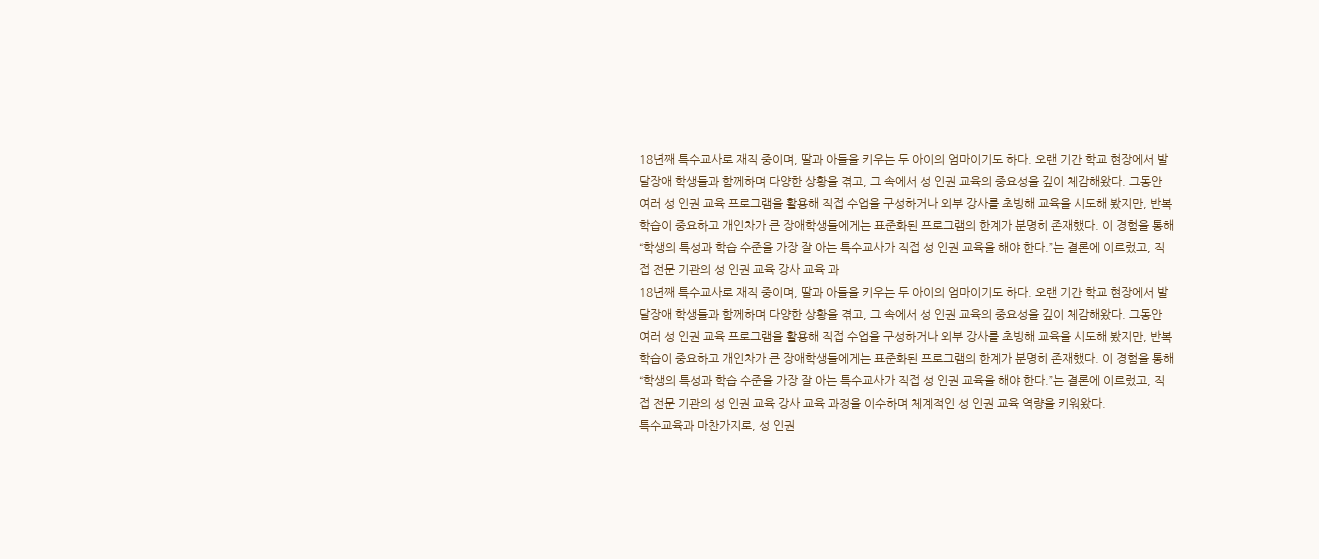18년째 특수교사로 재직 중이며, 딸과 아들을 키우는 두 아이의 엄마이기도 하다. 오랜 기간 학교 현장에서 발달장애 학생들과 함께하며 다양한 상황을 겪고, 그 속에서 성 인권 교육의 중요성을 깊이 체감해왔다. 그동안 여러 성 인권 교육 프로그램을 활용해 직접 수업을 구성하거나 외부 강사를 초빙해 교육을 시도해 봤지만, 반복 학습이 중요하고 개인차가 큰 장애학생들에게는 표준화된 프로그램의 한계가 분명히 존재했다. 이 경험을 통해 “학생의 특성과 학습 수준을 가장 잘 아는 특수교사가 직접 성 인권 교육을 해야 한다.”는 결론에 이르렀고, 직접 전문 기관의 성 인권 교육 강사 교육 과
18년째 특수교사로 재직 중이며, 딸과 아들을 키우는 두 아이의 엄마이기도 하다. 오랜 기간 학교 현장에서 발달장애 학생들과 함께하며 다양한 상황을 겪고, 그 속에서 성 인권 교육의 중요성을 깊이 체감해왔다. 그동안 여러 성 인권 교육 프로그램을 활용해 직접 수업을 구성하거나 외부 강사를 초빙해 교육을 시도해 봤지만, 반복 학습이 중요하고 개인차가 큰 장애학생들에게는 표준화된 프로그램의 한계가 분명히 존재했다. 이 경험을 통해 “학생의 특성과 학습 수준을 가장 잘 아는 특수교사가 직접 성 인권 교육을 해야 한다.”는 결론에 이르렀고, 직접 전문 기관의 성 인권 교육 강사 교육 과정을 이수하며 체계적인 성 인권 교육 역량을 키워왔다.
특수교육과 마찬가지로, 성 인권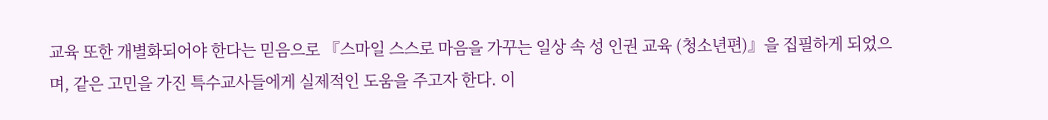교육 또한 개별화되어야 한다는 믿음으로 『스마일 스스로 마음을 가꾸는 일상 속 성 인권 교육 (청소년편)』을 집필하게 되었으며, 같은 고민을 가진 특수교사들에게 실제적인 도움을 주고자 한다. 이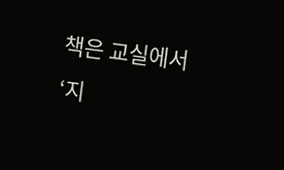책은 교실에서 ‘지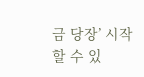금 당장’ 시작할 수 있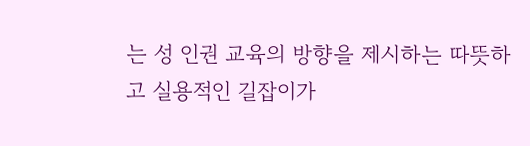는 성 인권 교육의 방향을 제시하는 따뜻하고 실용적인 길잡이가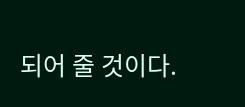되어 줄 것이다.